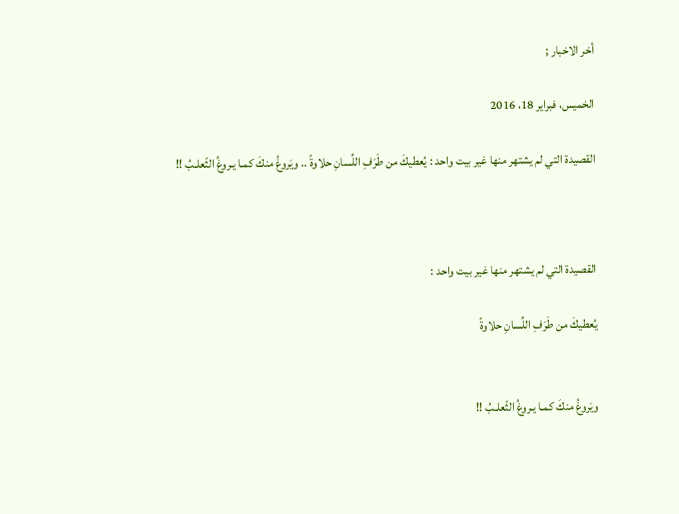أخر الاخبار ;

الخميس، فبراير 18، 2016

القصيدة التي لم يشتهر منها غير بيت واحد : يُعطيكَ من طَرَفِ اللِّسانِ حلاوةً .. ويَروغُ منكَ كمـا يـروغُ الثّعلـبُ !!



القصيدة التي لم يشتهر منها غير بيت واحد :

يُعطيكَ من طَرَفِ اللِّسانِ حلاوةً


ويَروغُ منكَ كمـا يـروغُ الثّعلـبُ !!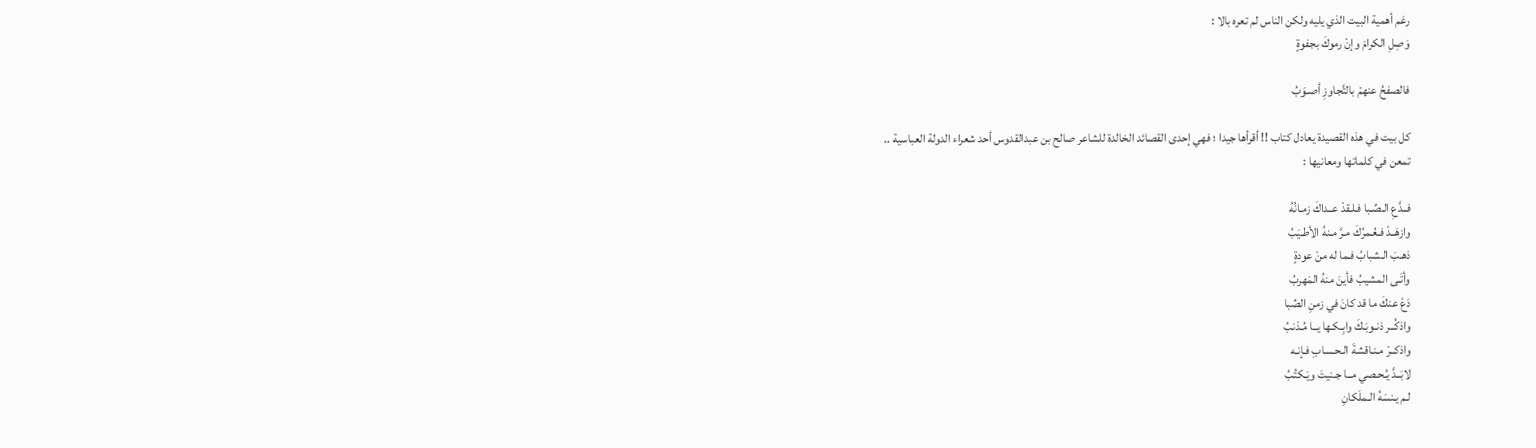رغم أهمية البيت الذي يليه ولكن الناس لم تعره بالا :
وَصِلِ الكرامَ وإنْ رموكَ بجفوةٍ

فالصفحُ عنهمْ بالتَّجاوزِ أصـوَبُ

كل بيت في هذه القصيدة يعادل كتاب !! أقرأها جيدا ؛ فهي إحدى القصائد الخالدة للشاعر صالح بن عبدالقدوس أحد شعراء الدولة العباسية ..
تمعن في كلماتها ومعانيها :

فــدَّعِ الـصِّـبا فـلـقدْ عــداكَ زمـانُهُ
وازهَــدْ فـعُـمرُكَ مـرَّ مـنهُ الأطـيَبُ
ذهـبَ الـشبابُ فـما له منْ عودةٍ
وأتَـى المشيبُ فأينَ منهُ المَهربُ
دَعْ عنكَ ما قد كانَ في زمنِ الصِّبا
واذكُــر ذنـوبَـكَ وابِـكـها يــا مُـذنبُ
واذكــرْ مـنـاقشةَ الـحـسابِ فـإنـه
لابَــدَّ يُـحـصي مــا جـنيتَ ويَـكتُبُ
لـم يـنسَهُ الـملَكانِ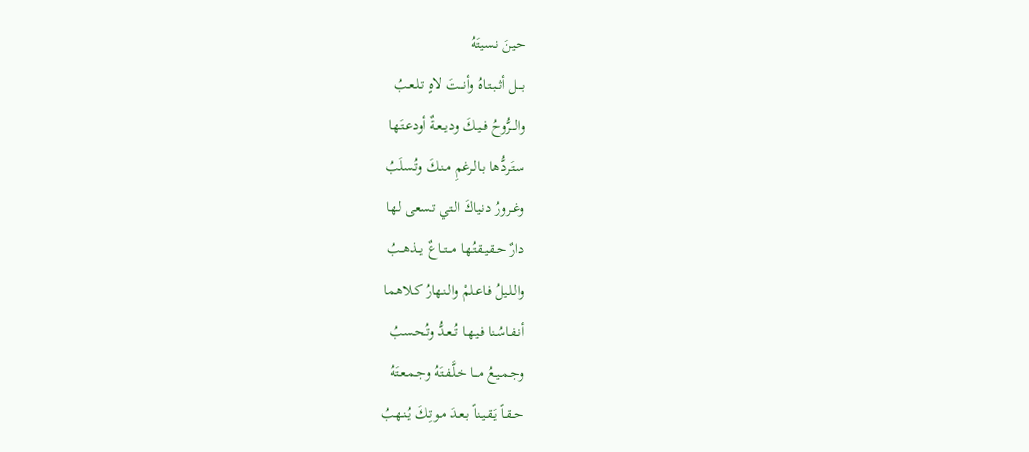حـينَ نـسيتَهُ
بــــل أثــبـتـاهُ وأنـــتَ لاهٍ تـلـعـبُ
والـــرُّوحُ فــيـكَ وديــعـةٌ أودعـتَـها
سـتَـردُّها بـالـرغمِ مـنـكَ وتُـسلَبُ
وغــرورُ دنـياكَ الـتي تـسعى لـها
دارٌ حـقـيـقـتُـها مـــتــاعٌ يــذهــبُ
والـلـيلُ فـاعـلمْ والـنـهارُ كـلاهـما
أنـفـاسُـنا فـيـهـا تُــعـدُّ وتُـحـسبُ
وجـمـيـعُ مـــا خـلَّـفـتَهُ وجـمـعـتَهُ
حــقـاً يَـقـيـناً بـعـدَ مـوتِـكَ يُـنـهبُ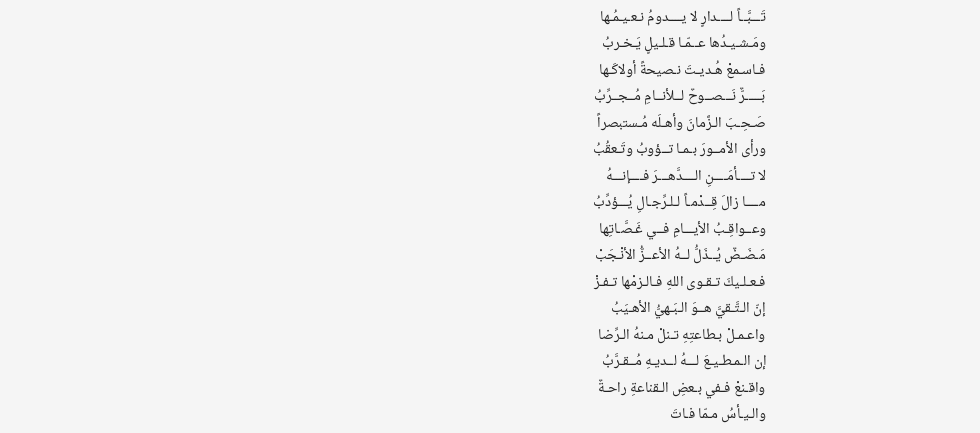تَـــبَّــاً لــــدارٍ لا يــــدومُ نـعـيـمُـها
ومَـشـيـدُها عــمّـا قـلـيلٍ يَـخـربُ
فـاسـمعْ هُـديـتَ نـصيحةً أولاكَـها
بَـــــرٌّ نَـــصــوحٌ لــلأنــامِ مُــجــرِّبُ
صَـحِـبَ الـزَّمانَ وأهـلَه مُـستبصراً
ورأى الأمــورَ بـمـا تــؤوبُ وتَـعقُبُ
لا تــــأمَــــنِ الــــدَّهـــرَ فــــإنـــهُ
مــــا زالَ قِــدْمـاً لـلـرِّجـالِ يُـــؤدِّبُ
وعــواقِـبُ الأيـــامِ فــي غَـصَّـاتِها
مَـضَـضٌ يُــذَلُّ لــهُ الأعــزُّ الأنْـجَبْ
فـعـلـيكَ تـقـوى اللهِ فـالـزمْها تـفـزْ
إنّ الـتَّـقيَّ هــوَ الـبَـهيُّ الأهـيَبُ
واعـمـلْ بـطاعتِهِ تـنلْ مـنهُ الـرِّضا
إن الـمـطـيـعَ لـــهُ لــديـهِ مُــقـرَّبُ
واقـنعْ فـفي بـعضِ الـقناعةِ راحـةٌ
والـيـأسُ مـمّا فـاتَ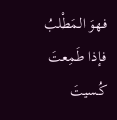فـهوَ الـمَطْلبُ
فـإذا طَـمِعتَ كُـسيتَ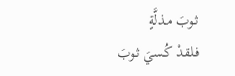ثـوبَ مـذلَّةٍ
فـلقدْ كُـسيَ ثـوبَ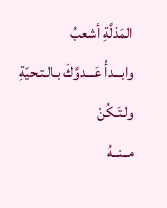المَذلَّةِ أشعبُ
وابـــدأْ عَـــدوَّكَ بـالـتـحيّةِ ولـتَـكُنْ
مــنــهُ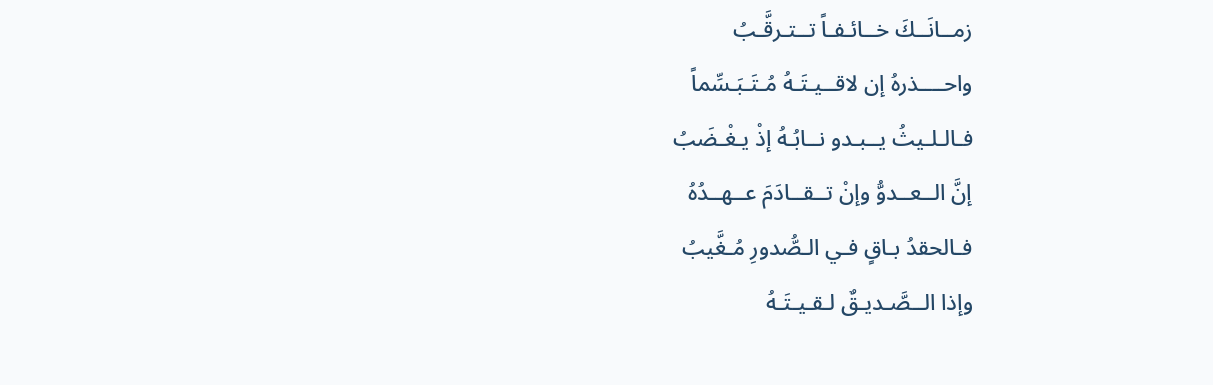زمــانَــكَ خــائـفـاً تــتـرقَّـبُ
واحــــذرهُ إن لاقــيـتَـهُ مُـتَـبَـسِّماً
فـالـلـيثُ يــبـدو نــابُـهُ إذْ يـغْـضَبُ
إنَّ الــعــدوُّ وإنْ تــقــادَمَ عــهــدُهُ
فـالحقدُ بـاقٍ فـي الـصُّدورِ مُـغَّيبُ
وإذا الــصَّـديـقٌ لـقـيـتَـهُ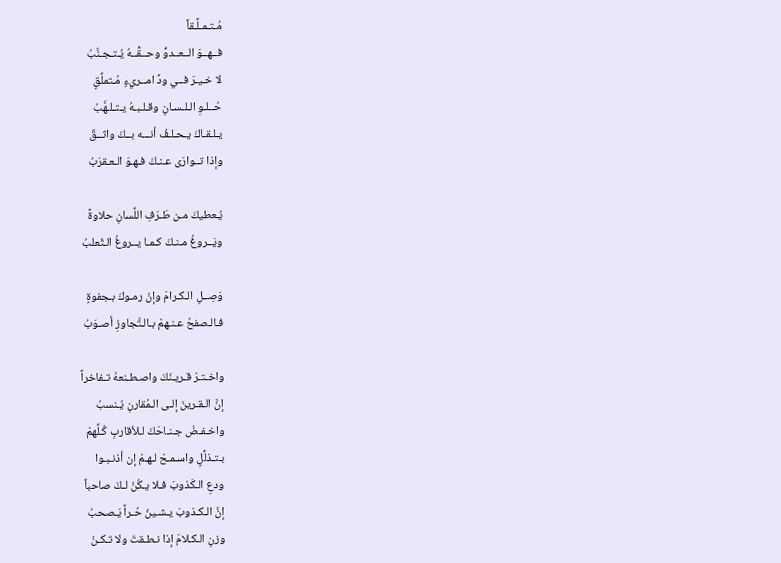مُـتـمـلِّـقاً
فــهــوَ الــعــدوُّ وحــقُّــهُ يُـتـجـنَّبُ
لا خـيـرَ فــي ودِّ امــريءٍ مُـتملِّقٍ
حُــلـوِ الـلـسـانِ وقـلـبـهُ يـتـلـهَّبُ
يـلـقـاكَ يـحـلـفُ أنـــه بــكَ واثــقٌ
وإذا تــوارَى عـنـكَ فـهـوَ الـعـقرَبُ

يُـعطيكَ مـن طَـرَفِ اللِّسانِ حلاوةً
ويَــروغُ مـنـكَ كـمـا يــروغُ الـثّعلبُ

وَصِــلِ الـكـرامَ وإنْ رمـوكَ بـجفوةٍ
فـالـصفحُ عـنـهمْ بـالـتَّجاوزِ أصـوَبُ

واخـتـرْ قـريـنَكَ واصـطـنعهُ تـفاخراً
إنَّ الـقـرينَ إلـى الـمُقارنِ يُـنسبُ
واخـفـضْ جـنـاحَكَ لـلأقاربِ كُـلِّهمْ
بـتـذلُّلٍ واسـمـحْ لـهـمْ إن أذنـبـوا
ودعِ الـكَذوبَ فـلا يـكُنْ لـكَ صاحباً
إنَّ الـكـذوبَ يـشـينُ حُـراً يَـصحبُ
وزنِ الـكـلامَ إذا نـطـقتَ ولا تـكـنْ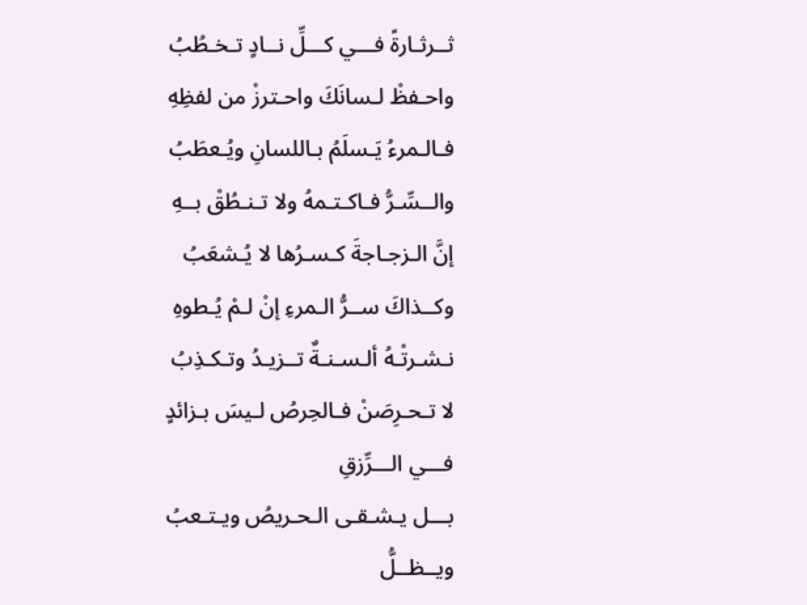ثــرثـارةً فـــي كـــلِّ نــادٍ تـخـطُبُ
واحـفظْ لـسانَكَ واحـترزْ من لفظِهِ
فـالـمرءُ يَـسلَمُ بـاللسانِ ويُـعطَبُ
والــسِّـرُّ فـاكـتـمهُ ولا تـنـطُقْ بــهِ
إنَّ الـزجـاجةَ كـسـرُها لا يُـشعَبُ
وكــذاكَ ســرُّ الـمرءِ إنْ لـمْ يُـطوهِ
نـشـرتْـهُ ألـسـنـةٌ تــزيـدُ وتـكـذِبُ
لا تـحـرِصَنْ فـالحِرصُ لـيسَ بـزائدٍ
فـــي الـــرِّزقِ
بـــل يـشـقـى الـحـريصُ ويـتـعبُ
ويــظــلُّ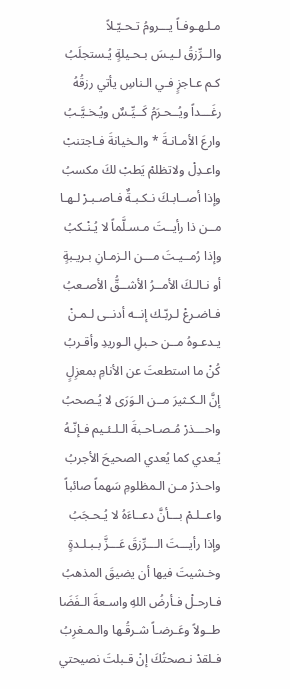مـلـهـوفـاً يـــرومُ تـحـيّـلاً
والــرِّزقُ لـيـسَ بـحـيلةٍ يُـستجلَبُ
كـم عـاجزٍ فـي الـناسِ يأتي رزقُهُ
رغَـــداً ويُــحـرَمُ كَــيِّـسٌ ويُـخـيَّـبُ
وارعَ الأمـانـةَ * والـخيانةَ فـاجتنبْ
واعـدِلْ ولاتظلمْ يَطبْ لكَ مكسبُ
وإذا أصــابـكَ نـكـبـةٌ فـاصـبـرْ لـهـا
مــن ذا رأيــتَ مـسـلَّماً لا يُـنْـكبُ
وإذا رُمــيـتَ مـــن الـزمـانِ بـريـبةٍ
أو نـالـكَ الأمــرُ الأشــقُّ الأصـعبُ
فـاضـرعْ لـربّـك إنــه أدنــى لـمـنْ
يـدعـوهُ مــن حـبلِ الـوريدِ وأقـربُ
كُنْ ما استطعتَ عن الأنامِ بمعزِلٍ
إنَّ الـكـثيرَ مــن الـوَرَى لا يُـصحبُ
واحـــذرْ مُـصـاحـبةَ الـلـئـيم فـإنّـهُ
يُـعدي كما يُعدي الصحيحَ الأجربُ
واحـذرْ مـن الـمظلومِ سَهماً صائباً
واعــلـمْ بـــأنَّ دعــاءَهُ لا يُـحـجَبُ
وإذا رأيـــتَ الـــرِّزقَ عَـــزَّ بـبـلـدةٍ
وخـشيتَ فيها أن يضيقَ المذهبُ
فـارحـلْ فـأرضُ اللهِ واسـعةَ الـفَضَا
طــولاً وعَـرضـاً شـرقُـها والـمـغرِبُ
فـلقدْ نـصحتُكَ إنْ قـبلتَ نصيحتي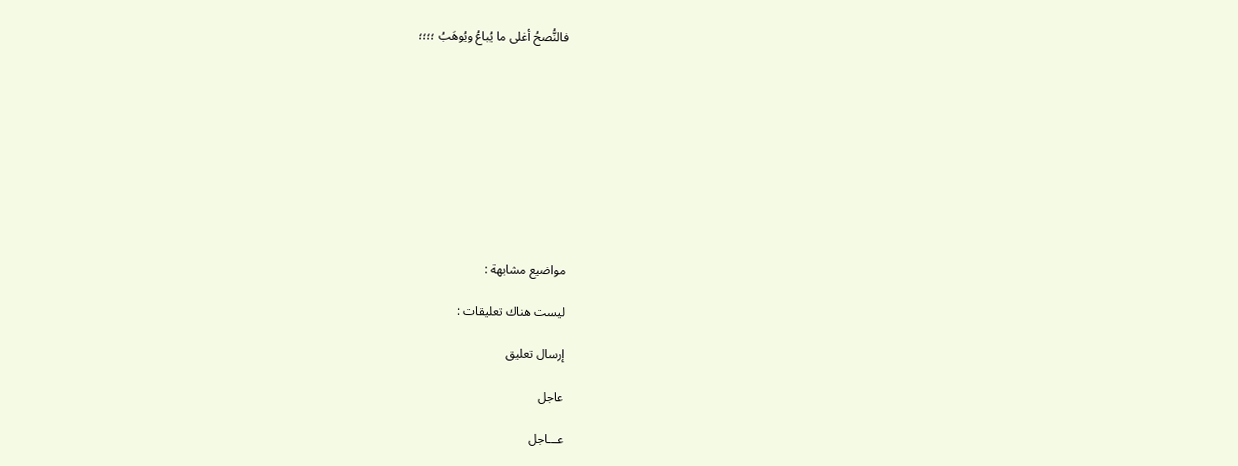فالنُّصحُ أغلى ما يُباعُ ويُوهَبُ ؛؛؛؛










مواضيع مشابهة :

ليست هناك تعليقات :

إرسال تعليق

عاجل

عـــاجل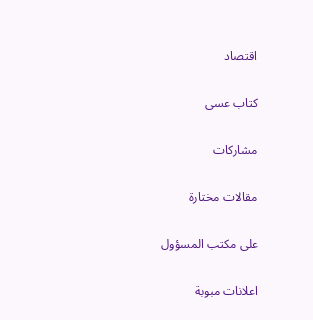اقتصاد

كتاب عسى

مشاركات

مقالات مختارة

على مكتب المسؤول

اعلانات مبوبة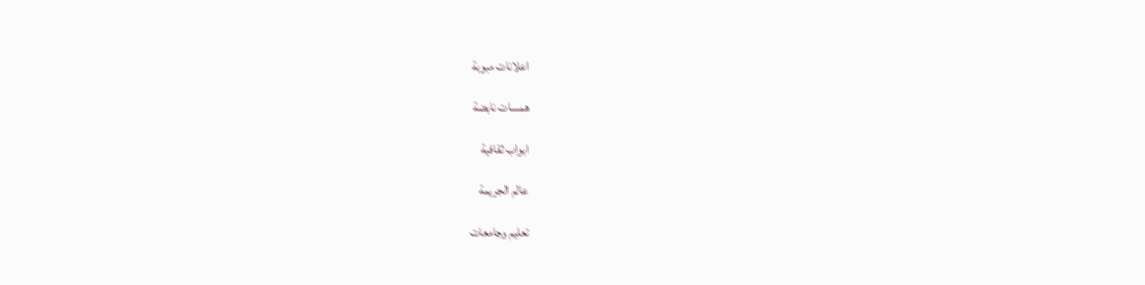اعلانات مبوبة

همسات نابضة

ابواب ثقافية

عالم الجريمة

تعليم وجامعات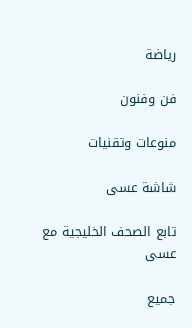رياضة

فن وفنون

منوعات وتقنيات

شاشة عسى

تابع الصحف الخليجية مع عسى

جميع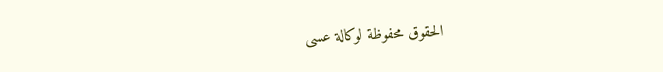الحقوق محفوظة لوكالة عسى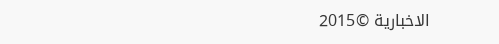الاخبارية ©2015